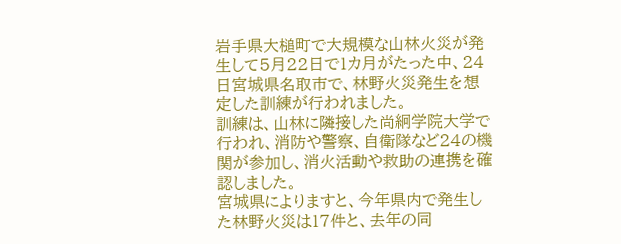岩手県大槌町で大規模な山林火災が発生して5月22日で1カ月がたった中、24日宮城県名取市で、林野火災発生を想定した訓練が行われました。
訓練は、山林に隣接した尚絅学院大学で行われ、消防や警察、自衛隊など24の機関が参加し、消火活動や救助の連携を確認しました。
宮城県によりますと、今年県内で発生した林野火災は17件と、去年の同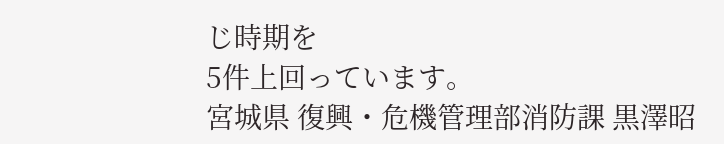じ時期を
5件上回っています。
宮城県 復興・危機管理部消防課 黒澤昭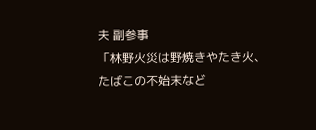夫 副参事
「林野火災は野焼きやたき火、たばこの不始末など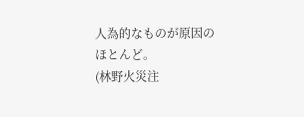人為的なものが原因のほとんど。
(林野火災注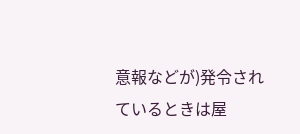意報などが)発令されているときは屋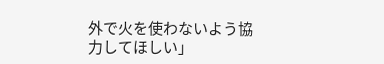外で火を使わないよう協力してほしい」